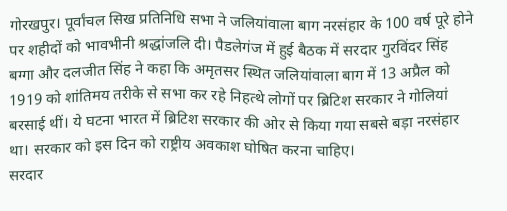गोरखपुर। पूर्वांचल सिख प्रतिनिधि सभा ने जलियांवाला बाग नरसंहार के 100 वर्ष पूरे होने पर शहीदों को भावभीनी श्रद्धांजलि दी। पैडलेगंज में हुई बैठक में सरदार गुरविंदर सिंह बग्गा और दलजीत सिंह ने कहा कि अमृतसर स्थित जलियांवाला बाग में 13 अप्रैल को 1919 को शांतिमय तरीके से सभा कर रहे निहत्थे लोगों पर ब्रिटिश सरकार ने गोलियां बरसाई थीं। ये घटना भारत में ब्रिटिश सरकार की ओर से किया गया सबसे बड़ा नरसंहार था। सरकार को इस दिन को राष्ट्रीय अवकाश घोषित करना चाहिए।
सरदार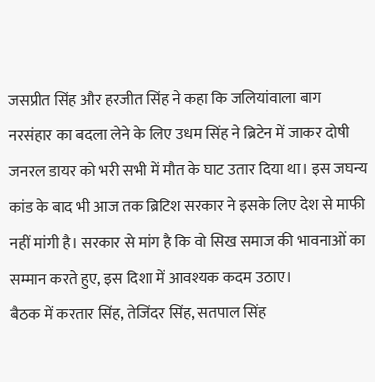जसप्रीत सिंह और हरजीत सिंह ने कहा कि जलियांवाला बाग नरसंहार का बदला लेने के लिए उधम सिंह ने ब्रिटेन में जाकर दोषी जनरल डायर को भरी सभी में मौत के घाट उतार दिया था। इस जघन्य कांड के बाद भी आज तक ब्रिटिश सरकार ने इसके लिए देश से माफी नहीं मांगी है। सरकार से मांग है कि वो सिख समाज की भावनाओं का सम्मान करते हुए, इस दिशा में आवश्यक कदम उठाए।
बैठक में करतार सिंह, तेजिंदर सिंह, सतपाल सिंह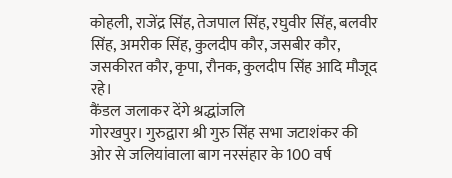कोहली, राजेंद्र सिंह, तेजपाल सिंह, रघुवीर सिंह, बलवीर सिंह, अमरीक सिंह, कुलदीप कौर, जसबीर कौर, जसकीरत कौर, कृपा, रौनक, कुलदीप सिंह आदि मौजूद रहे।
कैंडल जलाकर देंगे श्रद्धांजलि
गोरखपुर। गुरुद्वारा श्री गुरु सिंह सभा जटाशंकर की ओर से जलियांवाला बाग नरसंहार के 100 वर्ष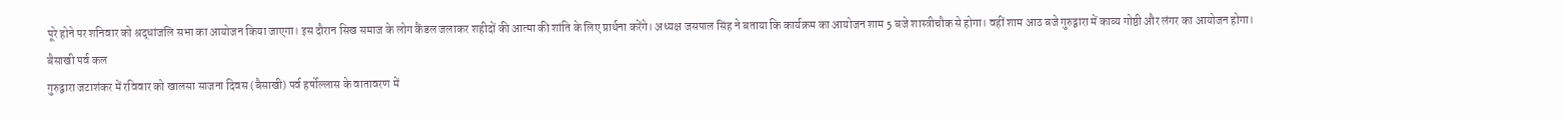पूरे होने पर शनिवार को श्रद्धांजलि सभा का आयोजन किया जाएगा। इस दौरान सिख समाज के लोग कैंडल जलाकर शहीदों की आत्मा की शांति के लिए प्रार्थना करेंगे। अध्यक्ष जसपाल सिंह ने बताया कि कार्यक्रम का आयोजन शाम 5 बजे शास्त्रीचौक से होगा। वहीं शाम आठ बजे गुरुद्वारा में काव्य गोष्ठी और लंगर का आयोजन होगा।
बैसाखी पर्व कल
गुरुद्वारा जटाशंकर में रविवार को खालसा साजना दिवस (बैसाखी) पर्व हर्षोल्लास के वातावरण में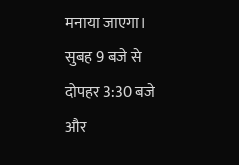मनाया जाएगा। सुबह 9 बजे से दोपहर 3:30 बजे और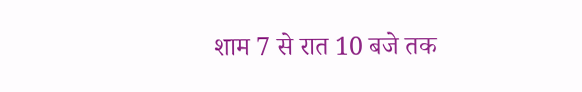शाम 7 से रात 10 बजे तक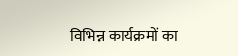विभिन्न कार्यक्रमों का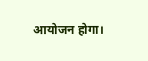आयोजन होगा।